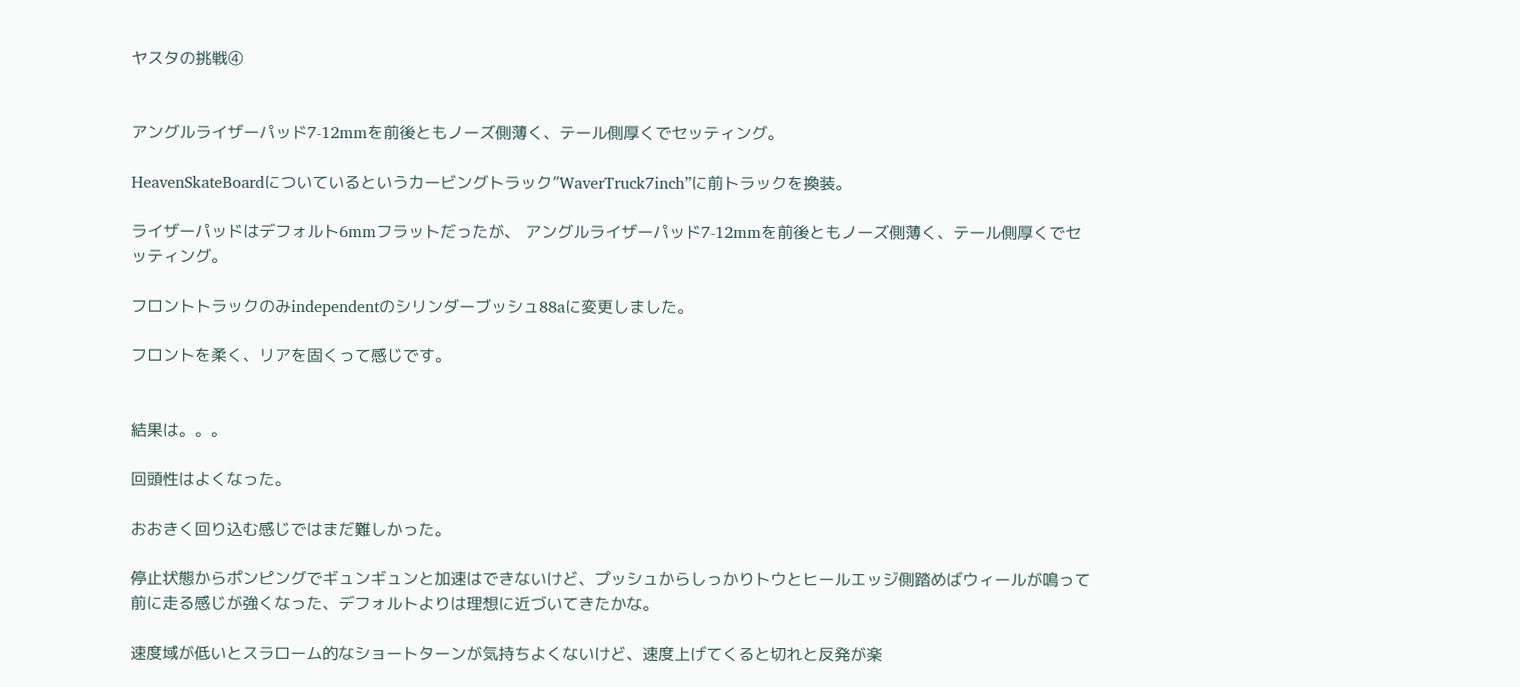ヤスタの挑戦④


アングルライザーパッド7-12mmを前後ともノーズ側薄く、テール側厚くでセッティング。

HeavenSkateBoardについているというカービングトラック”WaverTruck7inch”に前トラックを換装。

ライザーパッドはデフォルト6mmフラットだったが、 アングルライザーパッド7-12mmを前後ともノーズ側薄く、テール側厚くでセッティング。

フロントトラックのみindependentのシリンダーブッシュ88aに変更しました。

フロントを柔く、リアを固くって感じです。


結果は。。。

回頭性はよくなった。

おおきく回り込む感じではまだ難しかった。

停止状態からポンピングでギュンギュンと加速はできないけど、プッシュからしっかりトウとヒールエッジ側踏めばウィールが鳴って前に走る感じが強くなった、デフォルトよりは理想に近づいてきたかな。

速度域が低いとスラローム的なショートターンが気持ちよくないけど、速度上げてくると切れと反発が楽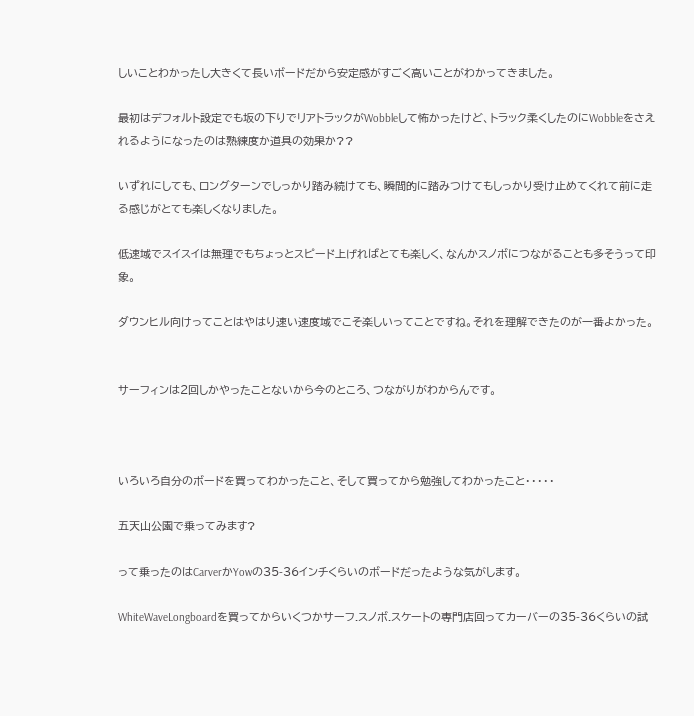しいことわかったし大きくて長いボードだから安定感がすごく高いことがわかってきました。

最初はデフォルト設定でも坂の下りでリアトラックがWobbleして怖かったけど、トラック柔くしたのにWobbleをさえれるようになったのは熟練度か道具の効果か??

いずれにしても、ロングターンでしっかり踏み続けても、瞬間的に踏みつけてもしっかり受け止めてくれて前に走る感じがとても楽しくなりました。

低速域でスイスイは無理でもちょっとスピード上げればとても楽しく、なんかスノボにつながることも多そうって印象。

ダウンヒル向けってことはやはり速い速度域でこそ楽しいってことですね。それを理解できたのが一番よかった。


サーフィンは2回しかやったことないから今のところ、つながりがわからんです。



いろいろ自分のボードを買ってわかったこと、そして買ってから勉強してわかったこと・・・・・

五天山公園で乗ってみます?

って乗ったのはCarverかYowの35-36インチくらいのボードだったような気がします。

WhiteWaveLongboardを買ってからいくつかサーフ.スノボ.スケートの専門店回ってカーバーの35-36くらいの試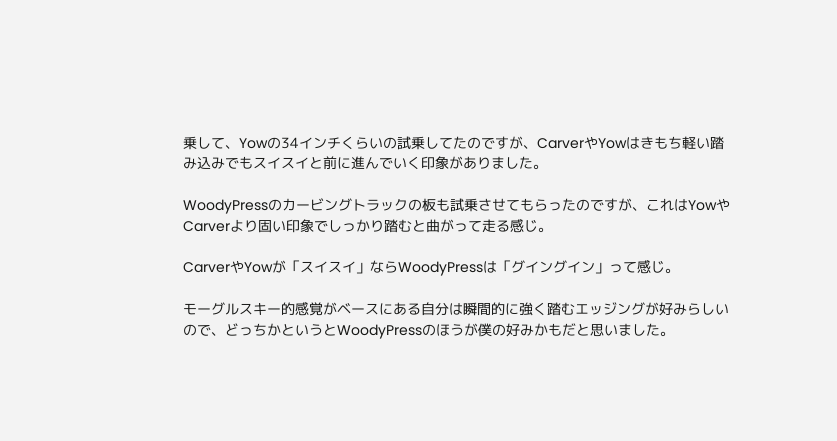乗して、Yowの34インチくらいの試乗してたのですが、CarverやYowはきもち軽い踏み込みでもスイスイと前に進んでいく印象がありました。

WoodyPressのカービングトラックの板も試乗させてもらったのですが、これはYowやCarverより固い印象でしっかり踏むと曲がって走る感じ。

CarverやYowが「スイスイ」ならWoodyPressは「グイングイン」って感じ。

モーグルスキー的感覚がベースにある自分は瞬間的に強く踏むエッジングが好みらしいので、どっちかというとWoodyPressのほうが僕の好みかもだと思いました。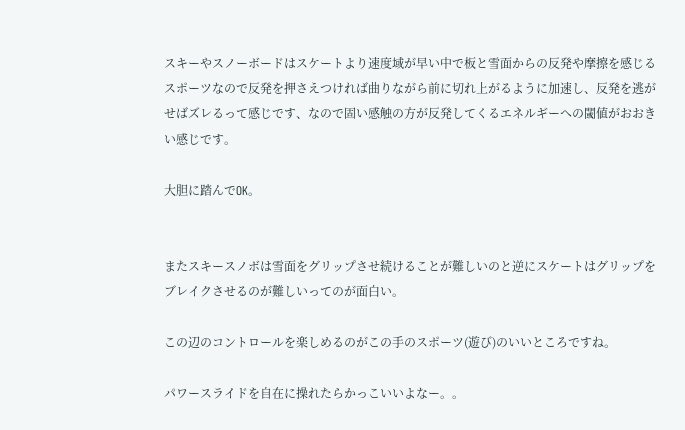スキーやスノーボードはスケートより速度域が早い中で板と雪面からの反発や摩擦を感じるスポーツなので反発を押さえつければ曲りながら前に切れ上がるように加速し、反発を逃がせばズレるって感じです、なので固い感触の方が反発してくるエネルギーへの閾値がおおきい感じです。

大胆に踏んでOK。


またスキースノボは雪面をグリップさせ続けることが難しいのと逆にスケートはグリップをブレイクさせるのが難しいってのが面白い。

この辺のコントロールを楽しめるのがこの手のスポーツ(遊び)のいいところですね。

パワースライドを自在に操れたらかっこいいよなー。。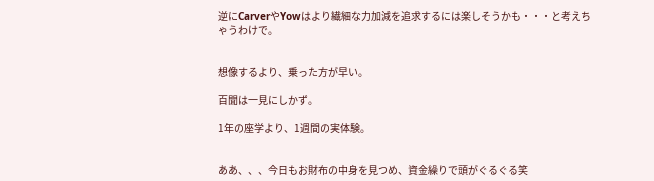逆にCarverやYowはより繊細な力加減を追求するには楽しそうかも・・・と考えちゃうわけで。


想像するより、乗った方が早い。

百聞は一見にしかず。

1年の座学より、1週間の実体験。


ああ、、、今日もお財布の中身を見つめ、資金繰りで頭がぐるぐる笑